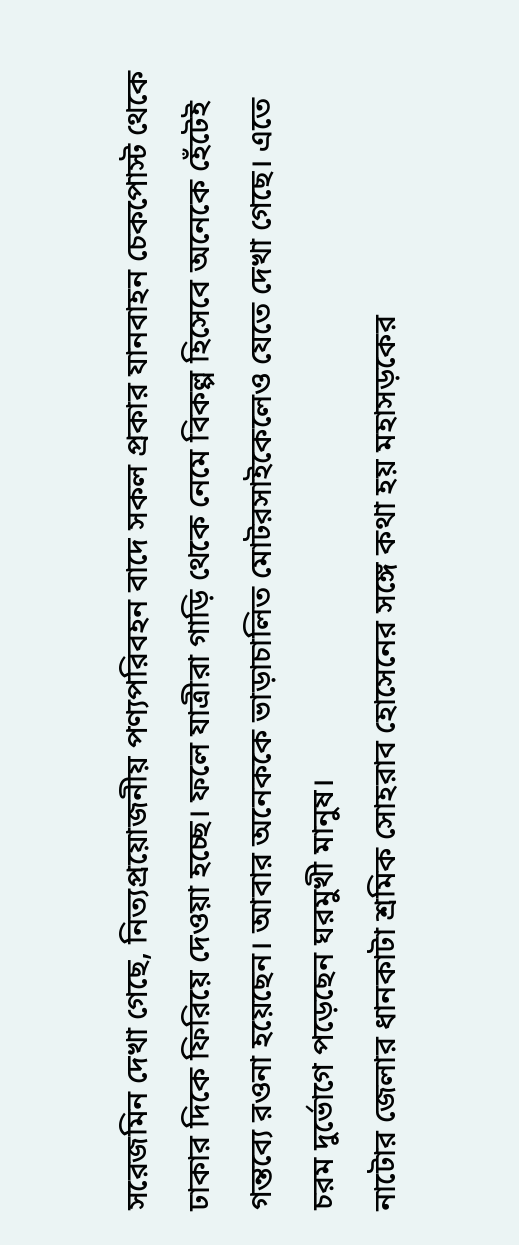সরেজমিন দেখা গেছে, নিত্যপ্রয়োজনীয় পণ্যপরিবহন বাদে সকল প্রকার যানবাহন চেকপোস্ট থেকে ঢাকার দিকে ফিরিয়ে দেওয়া হচ্ছে। ফলে যাত্রীরা গাড়ি থেকে নেমে বিকল্প হিসেবে অনেকে হেঁটেই গন্তব্যে রওনা হয়েছেন। আবার অনেককে ভাড়াচালিত মোটরসাইকেলেও যেতে দেখা গেছে। এতে চরম দুর্ভোগে পড়েছেন ঘরমুখী মানুষ।
নাটোর জেলার ধানকাটা শ্রমিক সোহরাব হোসেনের সঙ্গে কথা হয় মহাসড়কের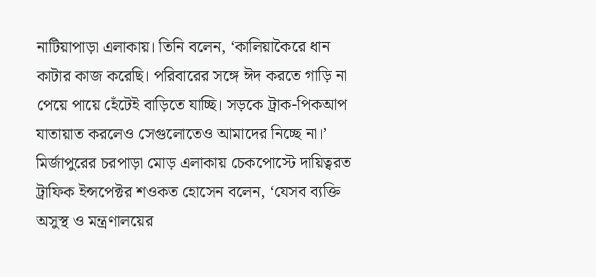নাটিয়াপাড়া এলাকায়। তিনি বলেন, ‘কালিয়াকৈরে ধান কাটার কাজ করেছি। পরিবারের সঙ্গে ঈদ করতে গাড়ি না পেয়ে পায়ে হেঁটেই বাড়িতে যাচ্ছি। সড়কে ট্রাক-পিকআপ যাতায়াত করলেও সেগুলোতেও আমাদের নিচ্ছে না।’
মির্জাপুরের চরপাড়া মোড় এলাকায় চেকপোস্টে দায়িত্বরত ট্রাফিক ইন্সপেক্টর শওকত হোসেন বলেন, ‘যেসব ব্যক্তি অসুস্থ ও মন্ত্রণালয়ের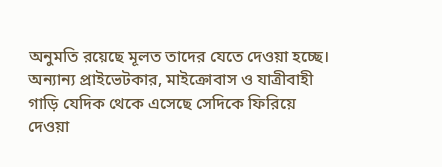অনুমতি রয়েছে মূলত তাদের যেতে দেওয়া হচ্ছে। অন্যান্য প্রাইভেটকার, মাইক্রোবাস ও যাত্রীবাহী গাড়ি যেদিক থেকে এসেছে সেদিকে ফিরিয়ে দেওয়া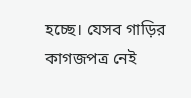হচ্ছে। যেসব গাড়ির কাগজপত্র নেই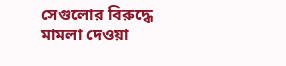সেগুলোর বিরুদ্ধে মামলা দেওয়া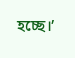হচ্ছে।’